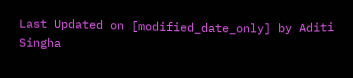Last Updated on [modified_date_only] by Aditi Singha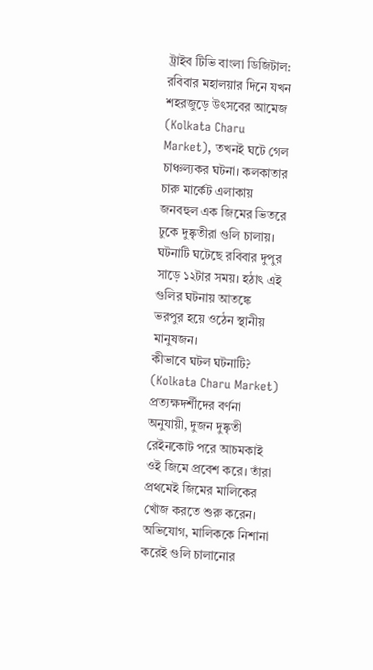ট্রাইব টিভি বাংলা ডিজিটাল: রবিবার মহালয়ার দিনে যখন শহরজুড়ে উৎসবের আমেজ (Kolkata Charu Market), তখনই ঘটে গেল চাঞ্চল্যকর ঘটনা। কলকাতার চারু মার্কেট এলাকায় জনবহুল এক জিমের ভিতরে ঢুকে দুষ্কৃতীরা গুলি চালায়। ঘটনাটি ঘটেছে রবিবার দুপুর সাড়ে ১২টার সময়। হঠাৎ এই গুলির ঘটনায় আতঙ্কে ভরপুর হয়ে ওঠেন স্থানীয় মানুষজন।
কীভাবে ঘটল ঘটনাটি? (Kolkata Charu Market)
প্রত্যক্ষদর্শীদের বর্ণনা অনুযায়ী, দুজন দুষ্কৃতী রেইনকোট পরে আচমকাই ওই জিমে প্রবেশ করে। তাঁরা প্রথমেই জিমের মালিকের খোঁজ করতে শুরু করেন। অভিযোগ, মালিককে নিশানা করেই গুলি চালানোর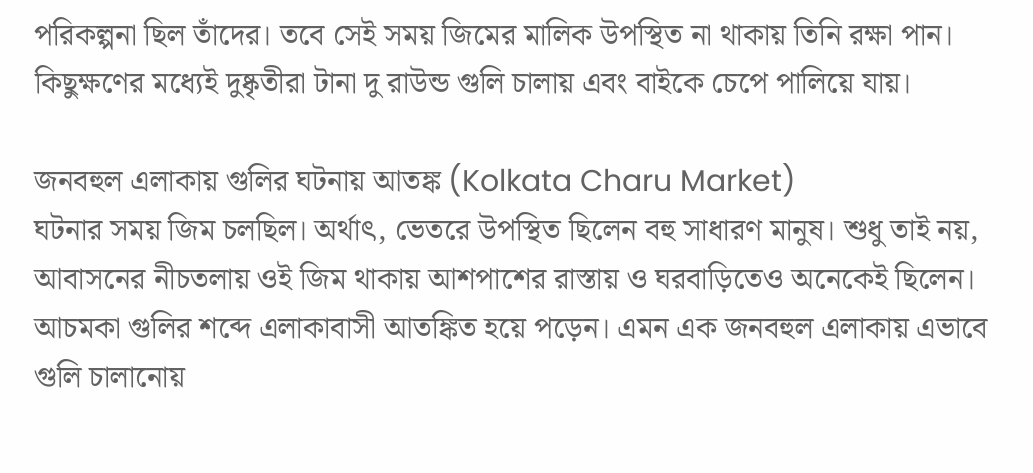পরিকল্পনা ছিল তাঁদের। তবে সেই সময় জিমের মালিক উপস্থিত না থাকায় তিনি রক্ষা পান। কিছুক্ষণের মধ্যেই দুষ্কৃতীরা টানা দু রাউন্ড গুলি চালায় এবং বাইকে চেপে পালিয়ে যায়।

জনবহুল এলাকায় গুলির ঘটনায় আতঙ্ক (Kolkata Charu Market)
ঘটনার সময় জিম চলছিল। অর্থাৎ, ভেতরে উপস্থিত ছিলেন বহু সাধারণ মানুষ। শুধু তাই নয়, আবাসনের নীচতলায় ওই জিম থাকায় আশপাশের রাস্তায় ও ঘরবাড়িতেও অনেকেই ছিলেন। আচমকা গুলির শব্দে এলাকাবাসী আতঙ্কিত হয়ে পড়েন। এমন এক জনবহুল এলাকায় এভাবে গুলি চালানোয়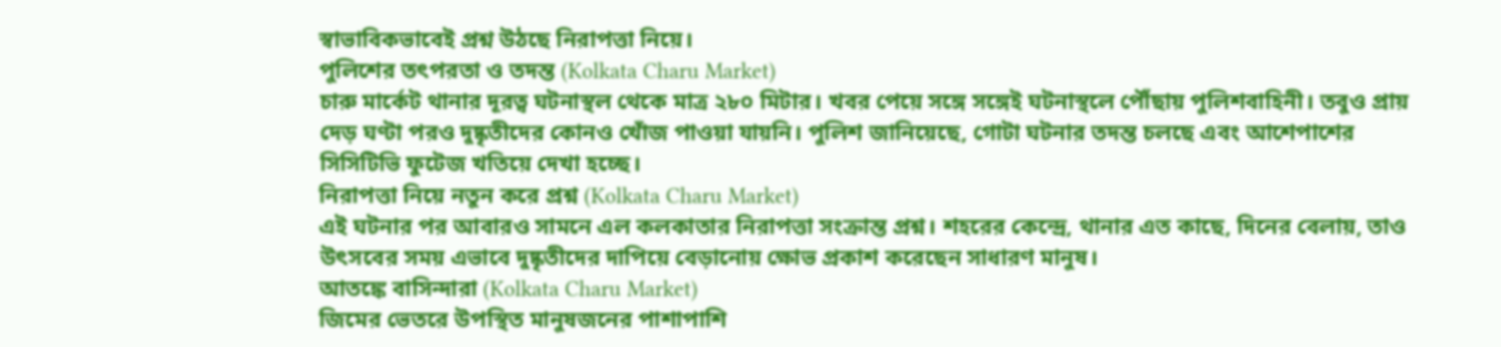স্বাভাবিকভাবেই প্রশ্ন উঠছে নিরাপত্তা নিয়ে।
পুলিশের তৎপরতা ও তদন্ত (Kolkata Charu Market)
চারু মার্কেট থানার দূরত্ব ঘটনাস্থল থেকে মাত্র ২৮০ মিটার। খবর পেয়ে সঙ্গে সঙ্গেই ঘটনাস্থলে পৌঁছায় পুলিশবাহিনী। তবুও প্রায় দেড় ঘণ্টা পরও দুষ্কৃতীদের কোনও খোঁজ পাওয়া যায়নি। পুলিশ জানিয়েছে, গোটা ঘটনার তদন্ত চলছে এবং আশেপাশের সিসিটিভি ফুটেজ খতিয়ে দেখা হচ্ছে।
নিরাপত্তা নিয়ে নতুন করে প্রশ্ন (Kolkata Charu Market)
এই ঘটনার পর আবারও সামনে এল কলকাতার নিরাপত্তা সংক্রান্ত প্রশ্ন। শহরের কেন্দ্রে, থানার এত কাছে, দিনের বেলায়, তাও উৎসবের সময় এভাবে দুষ্কৃতীদের দাপিয়ে বেড়ানোয় ক্ষোভ প্রকাশ করেছেন সাধারণ মানুষ।
আতঙ্কে বাসিন্দারা (Kolkata Charu Market)
জিমের ভেতরে উপস্থিত মানুষজনের পাশাপাশি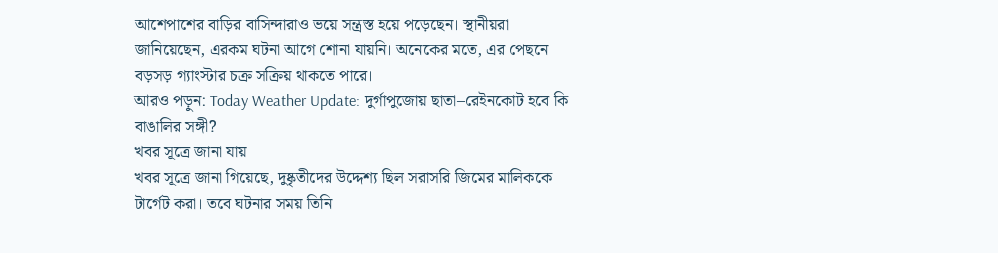আশেপাশের বাড়ির বাসিন্দারাও ভয়ে সন্ত্রস্ত হয়ে পড়েছেন। স্থানীয়রা জানিয়েছেন, এরকম ঘটনা আগে শোনা যায়নি। অনেকের মতে, এর পেছনে বড়সড় গ্যাংস্টার চক্র সক্রিয় থাকতে পারে।
আরও পড়ুন: Today Weather Update: দুর্গাপুজোয় ছাতা–রেইনকোট হবে কি বাঙালির সঙ্গী?
খবর সূত্রে জানা যায়
খবর সূত্রে জানা গিয়েছে, দুষ্কৃতীদের উদ্দেশ্য ছিল সরাসরি জিমের মালিককে টার্গেট করা। তবে ঘটনার সময় তিনি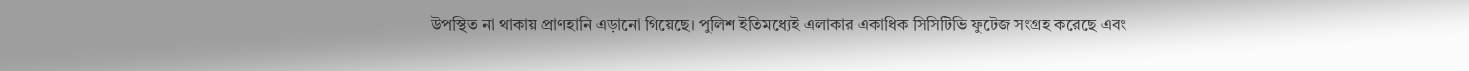উপস্থিত না থাকায় প্রাণহানি এড়ানো গিয়েছে। পুলিশ ইতিমধ্যেই এলাকার একাধিক সিসিটিভি ফুটেজ সংগ্রহ করেছে এবং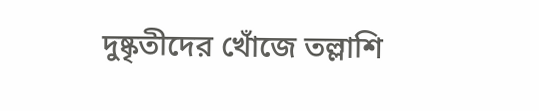দুষ্কৃতীদের খোঁজে তল্লাশি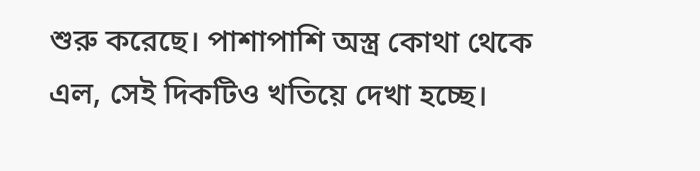শুরু করেছে। পাশাপাশি অস্ত্র কোথা থেকে এল, সেই দিকটিও খতিয়ে দেখা হচ্ছে।